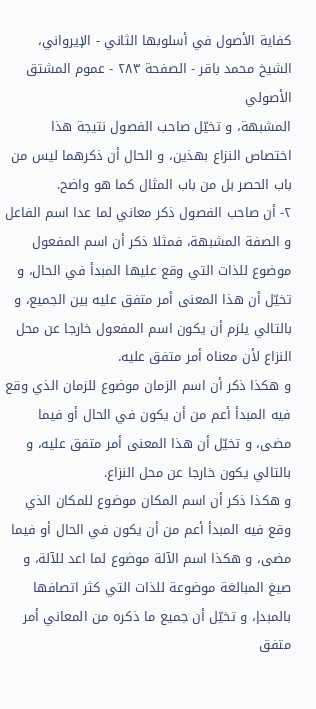كفاية الأصول في أسلوبها الثاني - الإيرواني، الشيخ محمد باقر - الصفحة ٢٨٣ - عموم المشتق الأصولي
المشبهة، و تخيّل صاحب الفصول نتيجة هذا اختصاص النزاع بهذين، و الحال أن ذكرهما ليس من باب الحصر بل من باب المثال كما هو واضح.
٢- أن صاحب الفصول ذكر معاني لما عدا اسم الفاعل و الصفة المشبهة، فمثلا ذكر أن اسم المفعول موضوع للذات التي وقع عليها المبدأ في الحال، و تخيّل أن هذا المعنى أمر متفق عليه بين الجميع، و بالتالي يلزم أن يكون اسم المفعول خارجا عن محل النزاع لأن معناه أمر متفق عليه.
و هكذا ذكر أن اسم الزمان موضوع للزمان الذي وقع فيه المبدأ أعم من أن يكون في الحال أو فيما مضى، و تخيّل أن هذا المعنى أمر متفق عليه، و بالتالي يكون خارجا عن محل النزاع.
و هكذا ذكر أن اسم المكان موضوع للمكان الذي وقع فيه المبدأ أعم من أن يكون في الحال أو فيما مضى، و هكذا اسم الآلة موضوع لما اعد للآلة، و صيغ المبالغة موضوعة للذات التي كثر اتصافها بالمبدإ، و تخيّل أن جميع ما ذكره من المعاني أمر متفق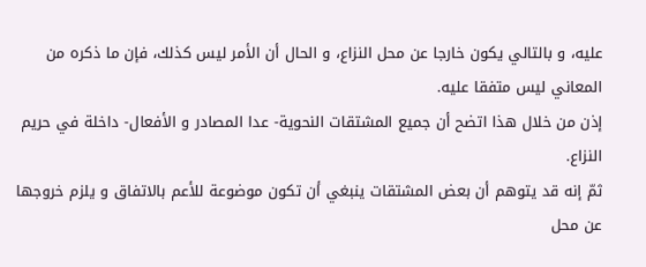عليه، و بالتالي يكون خارجا عن محل النزاع، و الحال أن الأمر ليس كذلك، فإن ما ذكره من المعاني ليس متفقا عليه.
إذن من خلال هذا اتضح أن جميع المشتقات النحوية- عدا المصادر و الأفعال- داخلة في حريم النزاع.
ثمّ إنه قد يتوهم أن بعض المشتقات ينبغي أن تكون موضوعة للأعم بالاتفاق و يلزم خروجها عن محل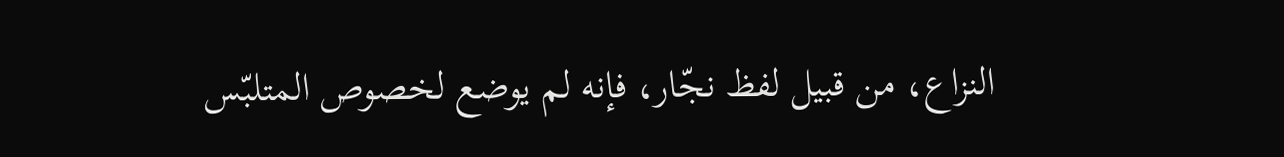النزاع، من قبيل لفظ نجّار، فإنه لم يوضع لخصوص المتلبّس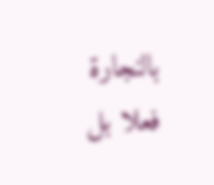بالنجارة فعلا بل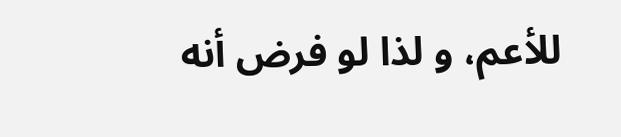للأعم، و لذا لو فرض أنه